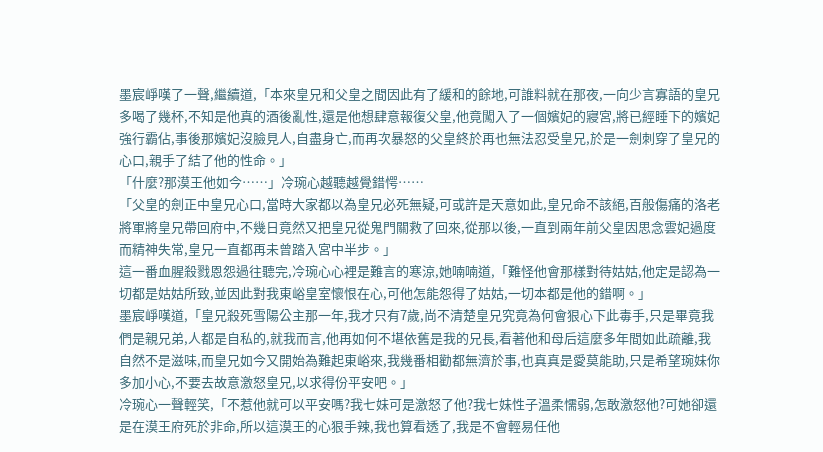墨宸崢嘆了一聲,繼續道,「本來皇兄和父皇之間因此有了緩和的餘地,可誰料就在那夜,一向少言寡語的皇兄多喝了幾杯,不知是他真的酒後亂性,還是他想肆意報復父皇,他竟闖入了一個嬪妃的寢宮,將已經睡下的嬪妃強行霸佔,事後那嬪妃沒臉見人,自盡身亡,而再次暴怒的父皇終於再也無法忍受皇兄,於是一劍刺穿了皇兄的心口,親手了結了他的性命。」
「什麼?那漠王他如今……」冷琬心越聽越覺錯愕……
「父皇的劍正中皇兄心口,當時大家都以為皇兄必死無疑,可或許是天意如此,皇兄命不該絕,百般傷痛的洛老將軍將皇兄帶回府中,不幾日竟然又把皇兄從鬼門關救了回來,從那以後,一直到兩年前父皇因思念雲妃過度而精神失常,皇兄一直都再未曾踏入宮中半步。」
這一番血腥殺戮恩怨過往聽完,冷琬心心裡是難言的寒涼,她喃喃道,「難怪他會那樣對待姑姑,他定是認為一切都是姑姑所致,並因此對我東峪皇室懷恨在心,可他怎能怨得了姑姑,一切本都是他的錯啊。」
墨宸崢嘆道,「皇兄殺死雪陽公主那一年,我才只有7歲,尚不清楚皇兄究竟為何會狠心下此毒手,只是畢竟我們是親兄弟,人都是自私的,就我而言,他再如何不堪依舊是我的兄長,看著他和母后這麼多年間如此疏離,我自然不是滋味,而皇兄如今又開始為難起東峪來,我幾番相勸都無濟於事,也真真是愛莫能助,只是希望琬妹你多加小心,不要去故意激怒皇兄,以求得份平安吧。」
冷琬心一聲輕笑,「不惹他就可以平安嗎?我七妹可是激怒了他?我七妹性子溫柔懦弱,怎敢激怒他?可她卻還是在漠王府死於非命,所以這漠王的心狠手辣,我也算看透了,我是不會輕易任他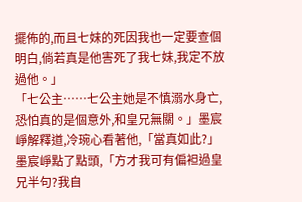擺佈的,而且七妹的死因我也一定要查個明白,倘若真是他害死了我七妹,我定不放過他。」
「七公主……七公主她是不慎溺水身亡,恐怕真的是個意外,和皇兄無關。」墨宸崢解釋道,冷琬心看著他,「當真如此?」
墨宸崢點了點頭,「方才我可有偏袒過皇兄半句?我自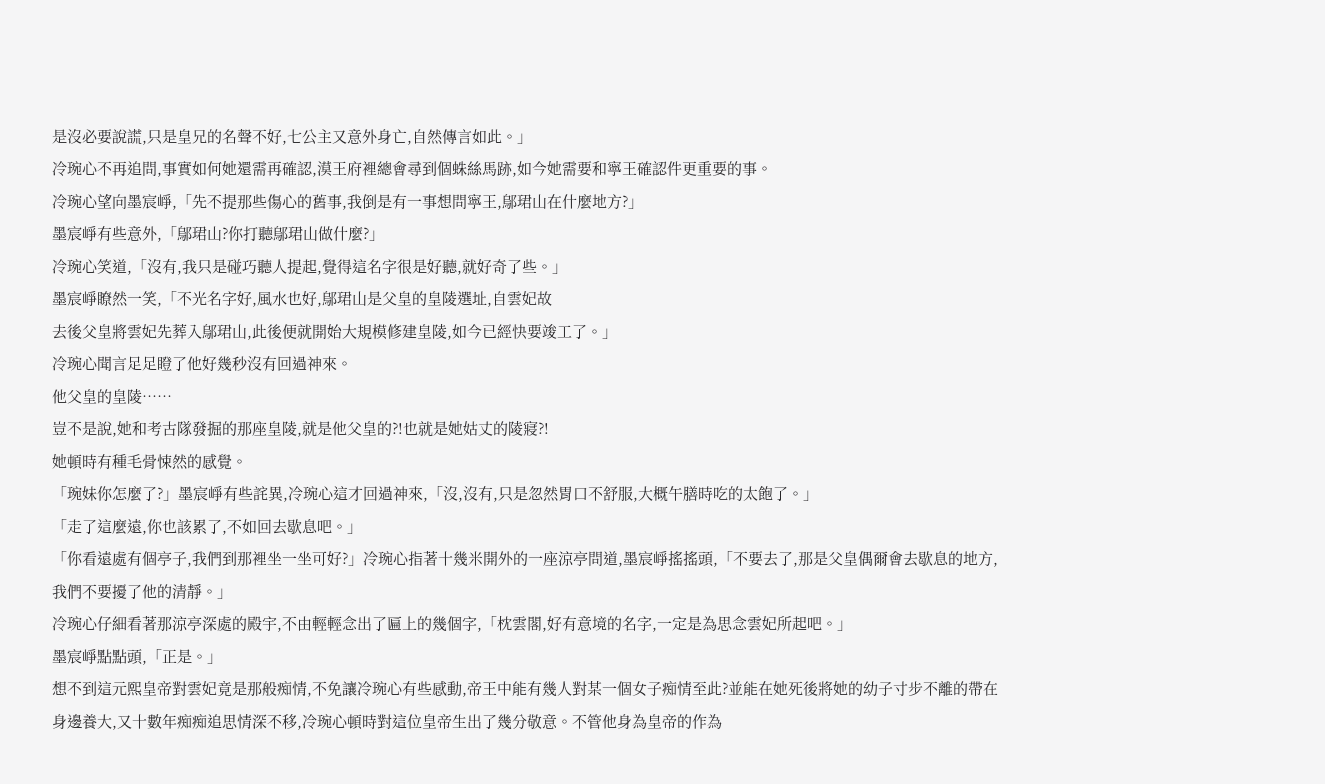是沒必要說謊,只是皇兄的名聲不好,七公主又意外身亡,自然傳言如此。」
冷琬心不再追問,事實如何她還需再確認,漠王府裡總會尋到個蛛絲馬跡,如今她需要和寧王確認件更重要的事。
冷琬心望向墨宸崢,「先不提那些傷心的舊事,我倒是有一事想問寧王,鄔珺山在什麼地方?」
墨宸崢有些意外,「鄔珺山?你打聽鄔珺山做什麼?」
冷琬心笑道,「沒有,我只是碰巧聽人提起,覺得這名字很是好聽,就好奇了些。」
墨宸崢瞭然一笑,「不光名字好,風水也好,鄔珺山是父皇的皇陵選址,自雲妃故
去後父皇將雲妃先葬入鄔珺山,此後便就開始大規模修建皇陵,如今已經快要竣工了。」
冷琬心聞言足足瞪了他好幾秒沒有回過神來。
他父皇的皇陵……
豈不是說,她和考古隊發掘的那座皇陵,就是他父皇的?!也就是她姑丈的陵寢?!
她頓時有種毛骨悚然的感覺。
「琬妹你怎麼了?」墨宸崢有些詫異,冷琬心這才回過神來,「沒,沒有,只是忽然胃口不舒服,大概午膳時吃的太飽了。」
「走了這麼遠,你也該累了,不如回去歇息吧。」
「你看遠處有個亭子,我們到那裡坐一坐可好?」冷琬心指著十幾米開外的一座涼亭問道,墨宸崢搖搖頭,「不要去了,那是父皇偶爾會去歇息的地方,我們不要擾了他的清靜。」
冷琬心仔細看著那涼亭深處的殿宇,不由輕輕念出了匾上的幾個字,「枕雲閣,好有意境的名字,一定是為思念雲妃所起吧。」
墨宸崢點點頭,「正是。」
想不到這元熙皇帝對雲妃竟是那般痴情,不免讓冷琬心有些感動,帝王中能有幾人對某一個女子痴情至此?並能在她死後將她的幼子寸步不離的帶在身邊養大,又十數年痴痴追思情深不移,冷琬心頓時對這位皇帝生出了幾分敬意。不管他身為皇帝的作為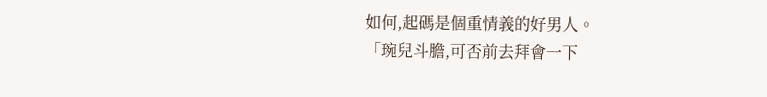如何,起碼是個重情義的好男人。
「琬兒斗膽,可否前去拜會一下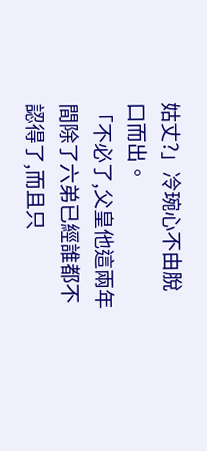姑丈?」冷琬心不由脫口而出。
「不必了,父皇他這兩年間除了六弟已經誰都不認得了,而且只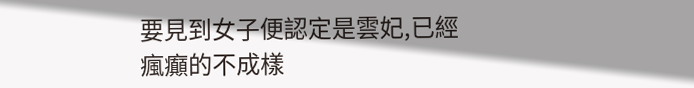要見到女子便認定是雲妃,已經瘋癲的不成樣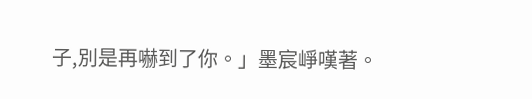子,別是再嚇到了你。」墨宸崢嘆著。